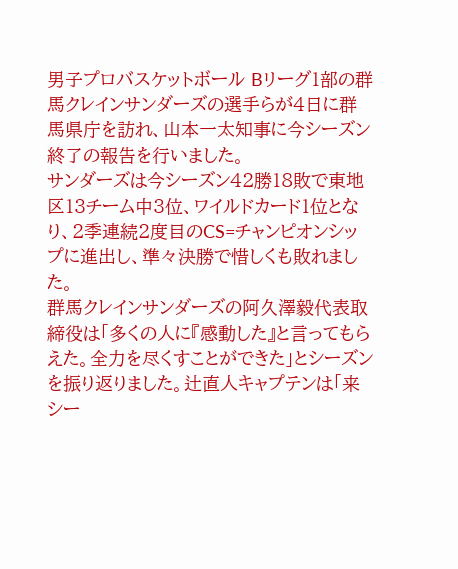男子プロバスケットボール Bリーグ1部の群馬クレインサンダーズの選手らが4日に群馬県庁を訪れ、山本一太知事に今シーズン終了の報告を行いました。
サンダーズは今シーズン42勝18敗で東地区13チーム中3位、ワイルドカード1位となり、2季連続2度目のCS=チャンピオンシップに進出し、準々決勝で惜しくも敗れました。
群馬クレインサンダーズの阿久澤毅代表取締役は「多くの人に『感動した』と言ってもらえた。全力を尽くすことができた」とシーズンを振り返りました。辻直人キャプテンは「来シー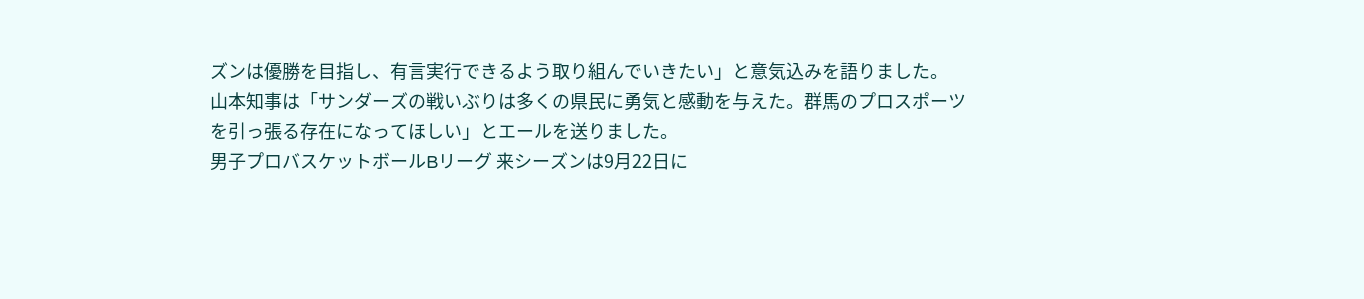ズンは優勝を目指し、有言実行できるよう取り組んでいきたい」と意気込みを語りました。
山本知事は「サンダーズの戦いぶりは多くの県民に勇気と感動を与えた。群馬のプロスポーツを引っ張る存在になってほしい」とエールを送りました。
男子プロバスケットボールBリーグ 来シーズンは9月22日に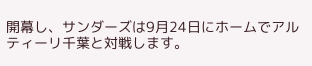開幕し、サンダーズは9月24日にホームでアルティーリ千葉と対戦します。